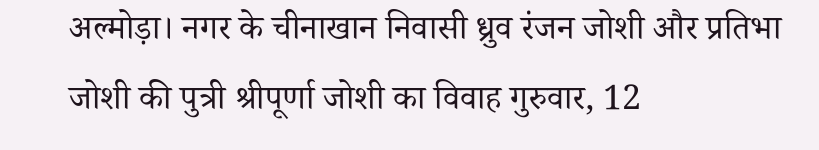अल्मोड़ा। नगर के चीनाखान निवासी ध्रुव रंजन जोशी और प्रतिभा जोशी की पुत्री श्रीपूर्णा जोशी का विवाह गुरुवार, 12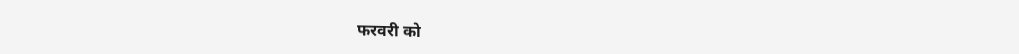फरवरी को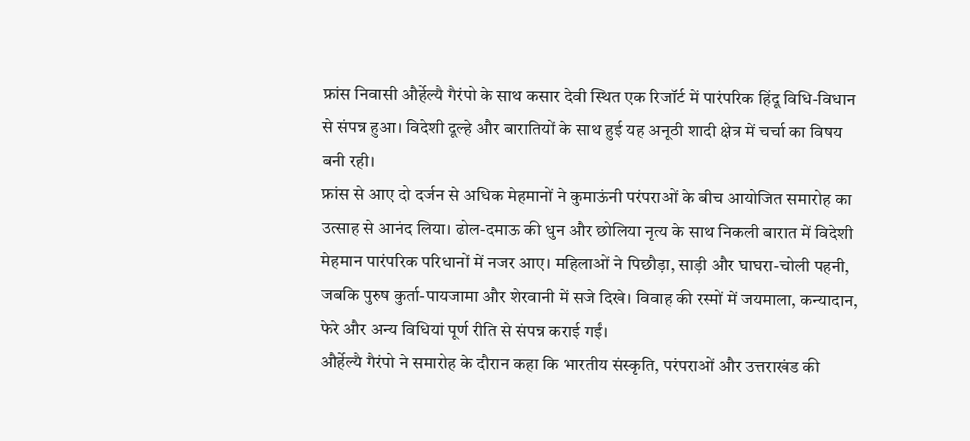फ्रांस निवासी और्हेल्यै गैरंपो के साथ कसार देवी स्थित एक रिजॉर्ट में पारंपरिक हिंदू विधि-विधान से संपन्न हुआ। विदेशी दूल्हे और बारातियों के साथ हुई यह अनूठी शादी क्षेत्र में चर्चा का विषय बनी रही।
फ्रांस से आए दो दर्जन से अधिक मेहमानों ने कुमाऊंनी परंपराओं के बीच आयोजित समारोह का उत्साह से आनंद लिया। ढोल-दमाऊ की धुन और छोलिया नृत्य के साथ निकली बारात में विदेशी मेहमान पारंपरिक परिधानों में नजर आए। महिलाओं ने पिछौड़ा, साड़ी और घाघरा-चोली पहनी, जबकि पुरुष कुर्ता-पायजामा और शेरवानी में सजे दिखे। विवाह की रस्मों में जयमाला, कन्यादान, फेरे और अन्य विधियां पूर्ण रीति से संपन्न कराई गईं।
और्हेल्यै गैरंपो ने समारोह के दौरान कहा कि भारतीय संस्कृति, परंपराओं और उत्तराखंड की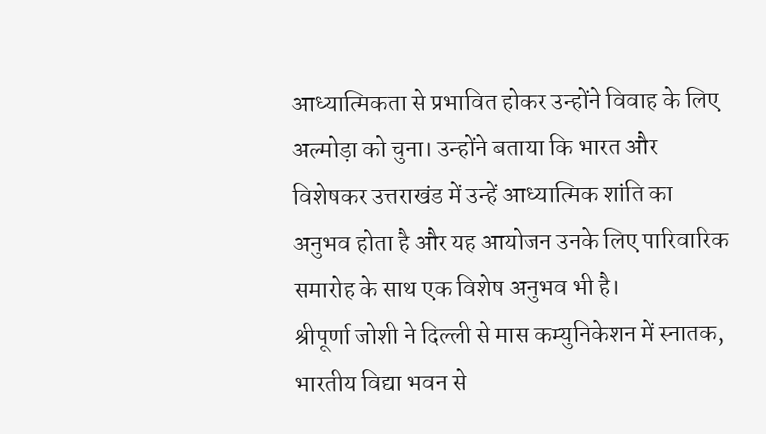आध्यात्मिकता से प्रभावित होकर उन्होंने विवाह के लिए अल्मोड़ा को चुना। उन्होंने बताया कि भारत और विशेषकर उत्तराखंड में उन्हें आध्यात्मिक शांति का अनुभव होता है और यह आयोजन उनके लिए पारिवारिक समारोह के साथ एक विशेष अनुभव भी है।
श्रीपूर्णा जोशी ने दिल्ली से मास कम्युनिकेशन में स्नातक, भारतीय विद्या भवन से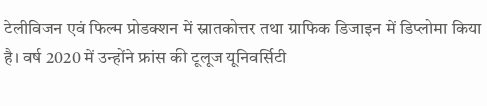टेलीविजन एवं फिल्म प्रोडक्शन में स्नातकोत्तर तथा ग्राफिक डिजाइन में डिप्लोमा किया है। वर्ष 2020 में उन्होंने फ्रांस की टूलूज यूनिवर्सिटी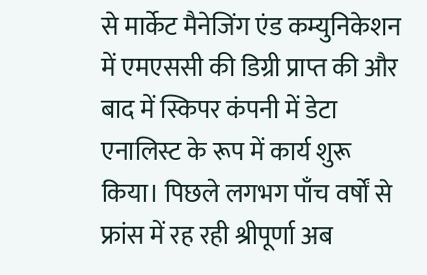से मार्केट मैनेजिंग एंड कम्युनिकेशन में एमएससी की डिग्री प्राप्त की और बाद में स्किपर कंपनी में डेटा एनालिस्ट के रूप में कार्य शुरू किया। पिछले लगभग पाँच वर्षों से फ्रांस में रह रही श्रीपूर्णा अब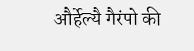और्हेल्यै गैरंपो की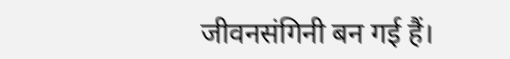जीवनसंगिनी बन गई हैं।